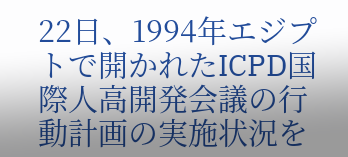22日、1994年エジプトで開かれたICPD国際人高開発会議の行動計画の実施状況を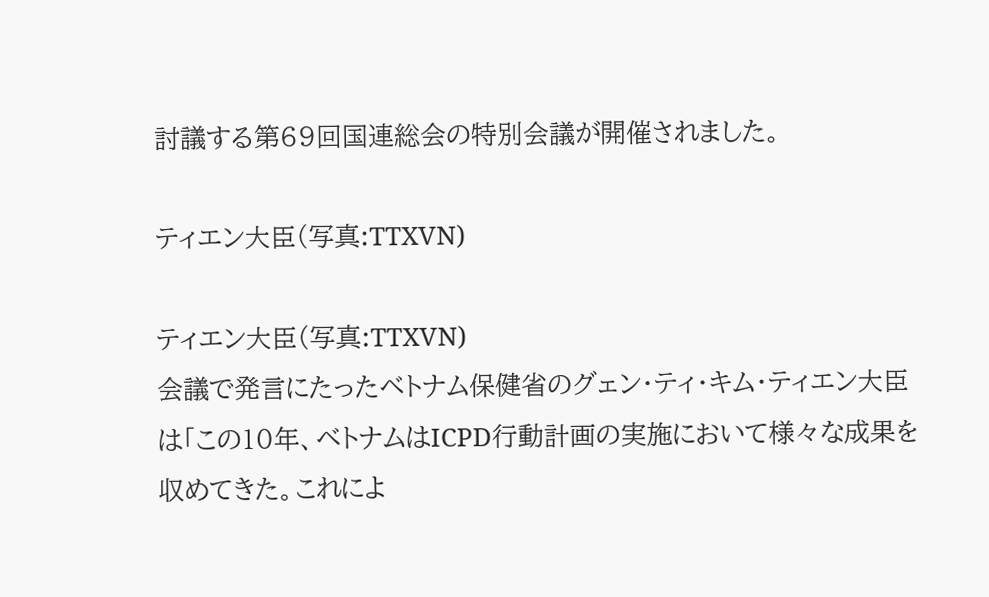討議する第69回国連総会の特別会議が開催されました。

ティエン大臣(写真:TTXVN)

ティエン大臣(写真:TTXVN)
会議で発言にたったベトナム保健省のグェン・ティ・キム・ティエン大臣は「この10年、ベトナムはICPD行動計画の実施において様々な成果を収めてきた。これによ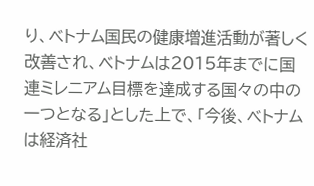り、ベトナム国民の健康増進活動が著しく改善され、ベトナムは2015年までに国連ミレニアム目標を達成する国々の中の一つとなる」とした上で、「今後、ベトナムは経済社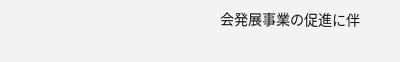会発展事業の促進に伴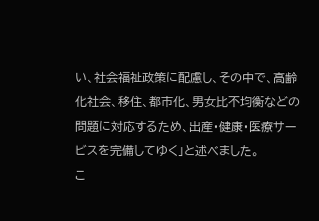い、社会福祉政策に配慮し、その中で、高齢化社会、移住、都市化、男女比不均衡などの問題に対応するため、出産・健康・医療サービスを完備してゆく」と述べました。
こ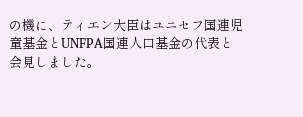の機に、ティエン大臣はユニセフ国連児童基金とUNFPA国連人口基金の代表と会見しました。